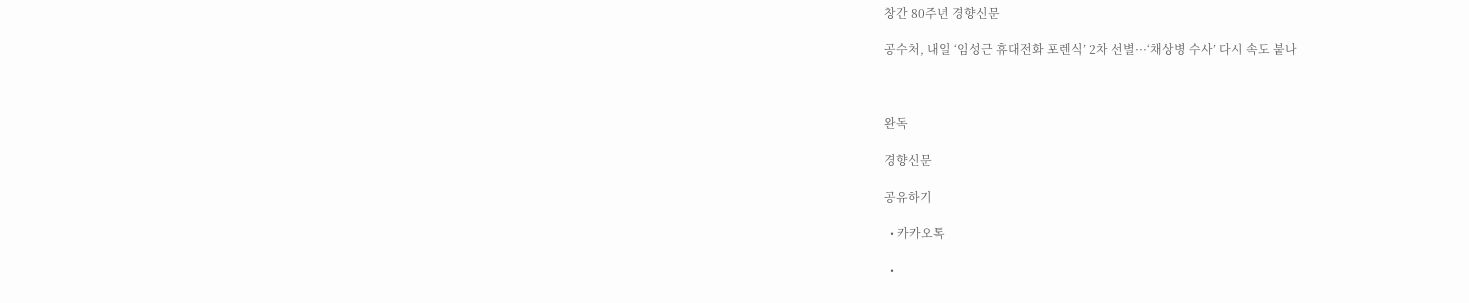창간 80주년 경향신문

공수처, 내일 ‘임성근 휴대전화 포렌식’ 2차 선별···‘채상병 수사’ 다시 속도 붙나



완독

경향신문

공유하기

  • 카카오톡

  •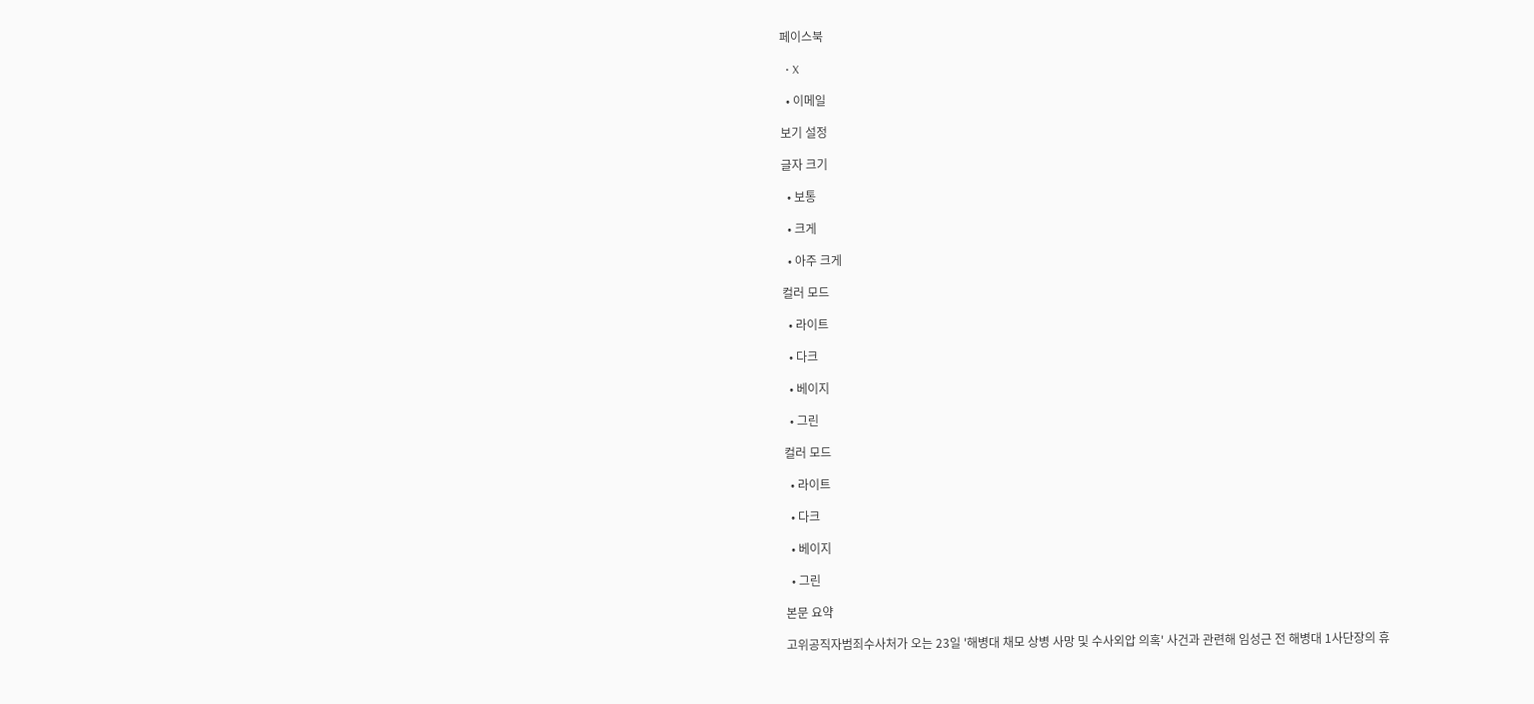페이스북

  • X

  • 이메일

보기 설정

글자 크기

  • 보통

  • 크게

  • 아주 크게

컬러 모드

  • 라이트

  • 다크

  • 베이지

  • 그린

컬러 모드

  • 라이트

  • 다크

  • 베이지

  • 그린

본문 요약

고위공직자범죄수사처가 오는 23일 '해병대 채모 상병 사망 및 수사외압 의혹' 사건과 관련해 임성근 전 해병대 1사단장의 휴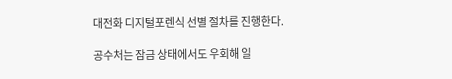대전화 디지털포렌식 선별 절차를 진행한다.

공수처는 잠금 상태에서도 우회해 일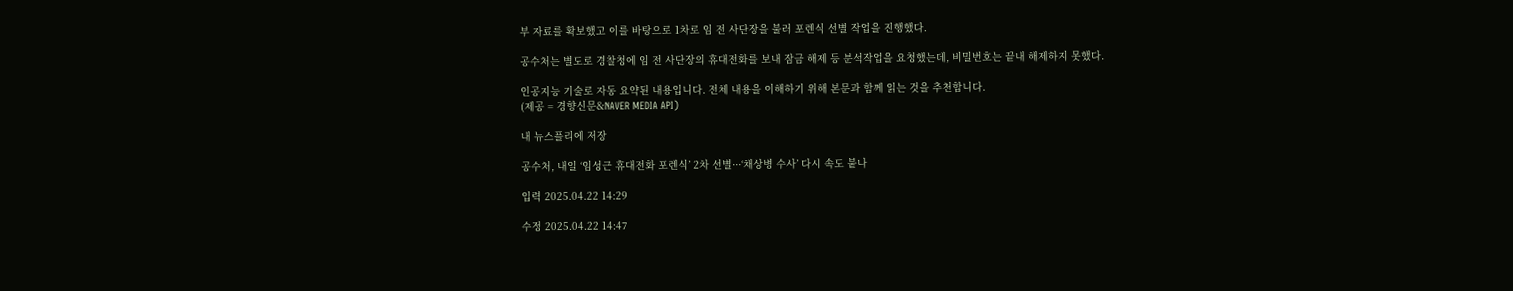부 자료를 확보했고 이를 바탕으로 1차로 임 전 사단장을 불러 포렌식 선별 작업을 진행했다.

공수처는 별도로 경찰청에 임 전 사단장의 휴대전화를 보내 잠금 해제 등 분석작업을 요청했는데, 비밀번호는 끝내 해제하지 못했다.

인공지능 기술로 자동 요약된 내용입니다. 전체 내용을 이해하기 위해 본문과 함께 읽는 것을 추천합니다.
(제공 = 경향신문&NAVER MEDIA API)

내 뉴스플리에 저장

공수처, 내일 ‘임성근 휴대전화 포렌식’ 2차 선별···‘채상병 수사’ 다시 속도 붙나

입력 2025.04.22 14:29

수정 2025.04.22 14:47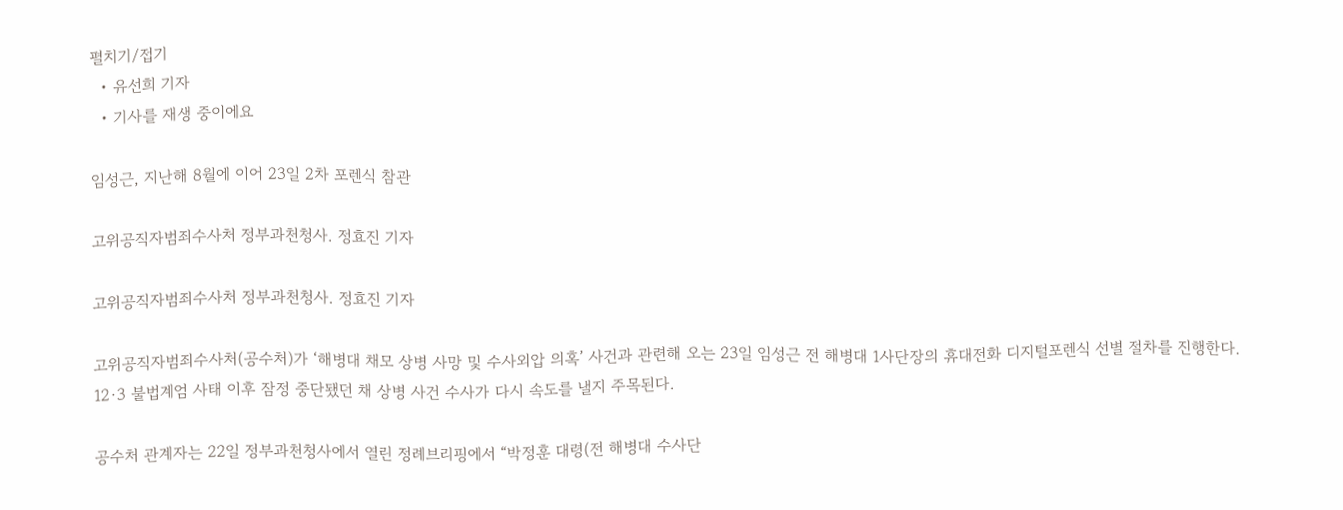펼치기/접기
  • 유선희 기자
  • 기사를 재생 중이에요

임성근, 지난해 8월에 이어 23일 2차 포렌식 참관

고위공직자범죄수사처 정부과천청사. 정효진 기자

고위공직자범죄수사처 정부과천청사. 정효진 기자

고위공직자범죄수사처(공수처)가 ‘해병대 채모 상병 사망 및 수사외압 의혹’ 사건과 관련해 오는 23일 임성근 전 해병대 1사단장의 휴대전화 디지털포렌식 선별 절차를 진행한다. 12·3 불법계엄 사태 이후 잠정 중단됐던 채 상병 사건 수사가 다시 속도를 낼지 주목된다.

공수처 관계자는 22일 정부과천청사에서 열린 정례브리핑에서 “박정훈 대령(전 해병대 수사단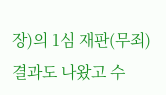장)의 1심 재판(무죄) 결과도 나왔고 수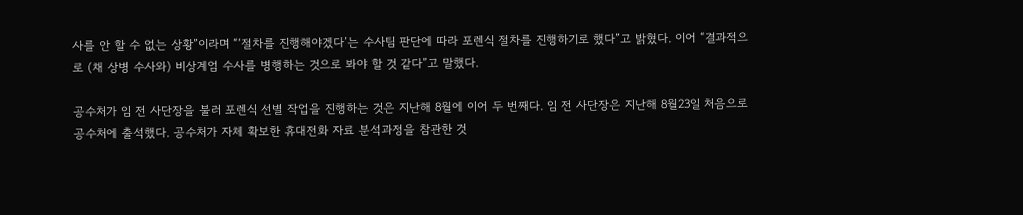사를 안 할 수 없는 상황”이라며 “‘절차를 진행해야겠다’는 수사팀 판단에 따라 포렌식 절차를 진행하기로 했다”고 밝혔다. 이어 “결과적으로 (채 상병 수사와) 비상계엄 수사를 병행하는 것으로 봐야 할 것 같다”고 말했다.

공수처가 임 전 사단장을 불러 포렌식 선별 작업을 진행하는 것은 지난해 8월에 이어 두 번째다. 임 전 사단장은 지난해 8월23일 처음으로 공수처에 출석했다. 공수처가 자체 확보한 휴대전화 자료 분석과정을 참관한 것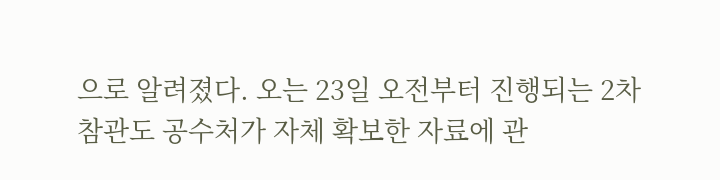으로 알려졌다. 오는 23일 오전부터 진행되는 2차 참관도 공수처가 자체 확보한 자료에 관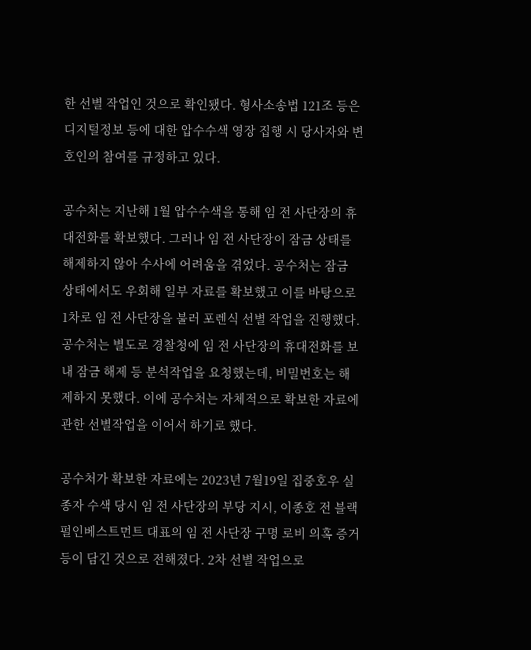한 선별 작업인 것으로 확인됐다. 형사소송법 121조 등은 디지털정보 등에 대한 압수수색 영장 집행 시 당사자와 변호인의 참여를 규정하고 있다.

공수처는 지난해 1월 압수수색을 통해 임 전 사단장의 휴대전화를 확보했다. 그러나 임 전 사단장이 잠금 상태를 해제하지 않아 수사에 어려움을 겪었다. 공수처는 잠금 상태에서도 우회해 일부 자료를 확보했고 이를 바탕으로 1차로 임 전 사단장을 불러 포렌식 선별 작업을 진행했다. 공수처는 별도로 경찰청에 임 전 사단장의 휴대전화를 보내 잠금 해제 등 분석작업을 요청했는데, 비밀번호는 해제하지 못했다. 이에 공수처는 자체적으로 확보한 자료에 관한 선별작업을 이어서 하기로 했다.

공수처가 확보한 자료에는 2023년 7월19일 집중호우 실종자 수색 당시 임 전 사단장의 부당 지시, 이종호 전 블랙펄인베스트먼트 대표의 임 전 사단장 구명 로비 의혹 증거 등이 담긴 것으로 전해졌다. 2차 선별 작업으로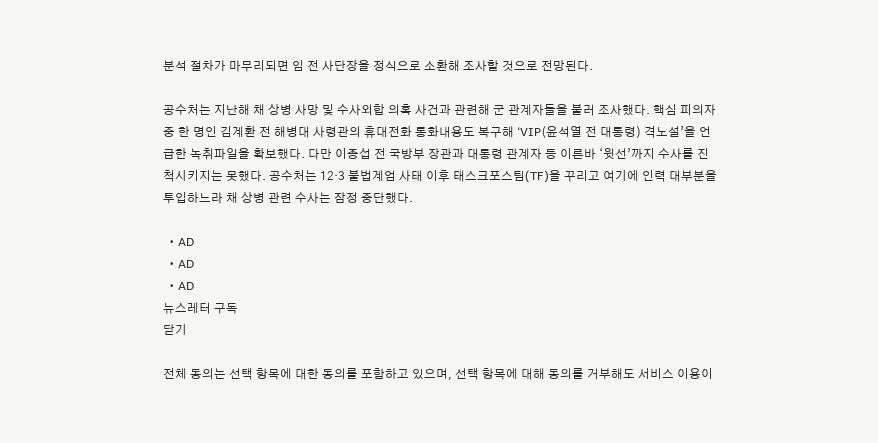분석 절차가 마무리되면 임 전 사단장을 정식으로 소환해 조사할 것으로 전망된다.

공수처는 지난해 채 상병 사망 및 수사외합 의혹 사건과 관련해 군 관계자들을 불러 조사했다. 핵심 피의자 중 한 명인 김계환 전 해병대 사령관의 휴대전화 통화내용도 복구해 ‘VIP(윤석열 전 대통령) 격노설’을 언급한 녹취파일을 확보했다. 다만 이종섭 전 국방부 장관과 대통령 관계자 등 이른바 ‘윗선’까지 수사를 진척시키지는 못했다. 공수처는 12·3 불법계엄 사태 이후 태스크포스팀(TF)을 꾸리고 여기에 인력 대부분을 투입하느라 채 상병 관련 수사는 잠정 중단했다.

  • AD
  • AD
  • AD
뉴스레터 구독
닫기

전체 동의는 선택 항목에 대한 동의를 포함하고 있으며, 선택 항목에 대해 동의를 거부해도 서비스 이용이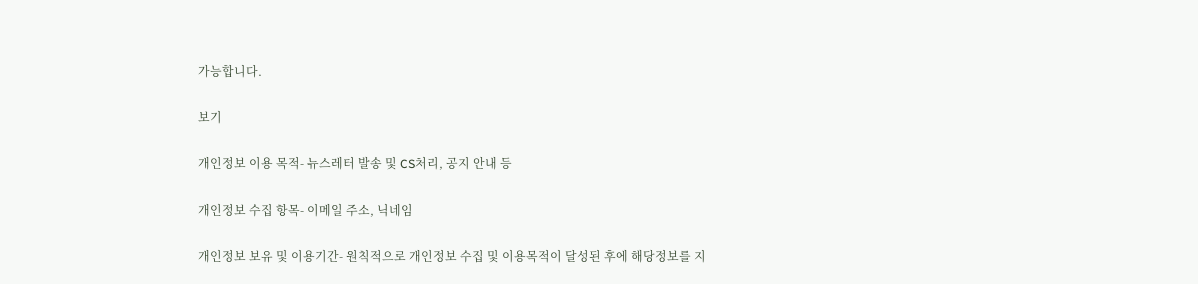가능합니다.

보기

개인정보 이용 목적- 뉴스레터 발송 및 CS처리, 공지 안내 등

개인정보 수집 항목- 이메일 주소, 닉네임

개인정보 보유 및 이용기간- 원칙적으로 개인정보 수집 및 이용목적이 달성된 후에 해당정보를 지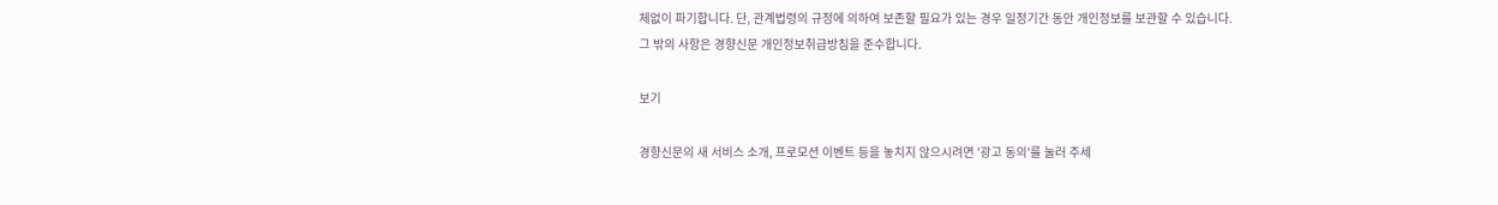체없이 파기합니다. 단, 관계법령의 규정에 의하여 보존할 필요가 있는 경우 일정기간 동안 개인정보를 보관할 수 있습니다.
그 밖의 사항은 경향신문 개인정보취급방침을 준수합니다.

보기

경향신문의 새 서비스 소개, 프로모션 이벤트 등을 놓치지 않으시려면 '광고 동의'를 눌러 주세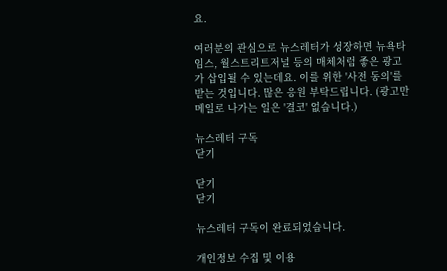요.

여러분의 관심으로 뉴스레터가 성장하면 뉴욕타임스, 월스트리트저널 등의 매체처럼 좋은 광고가 삽입될 수 있는데요. 이를 위한 '사전 동의'를 받는 것입니다. 많은 응원 부탁드립니다. (광고만 메일로 나가는 일은 '결코' 없습니다.)

뉴스레터 구독
닫기

닫기
닫기

뉴스레터 구독이 완료되었습니다.

개인정보 수집 및 이용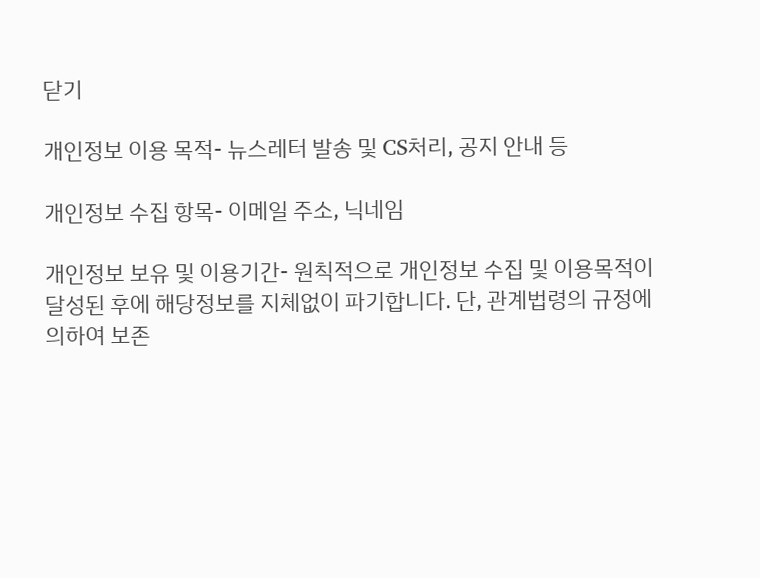닫기

개인정보 이용 목적- 뉴스레터 발송 및 CS처리, 공지 안내 등

개인정보 수집 항목- 이메일 주소, 닉네임

개인정보 보유 및 이용기간- 원칙적으로 개인정보 수집 및 이용목적이 달성된 후에 해당정보를 지체없이 파기합니다. 단, 관계법령의 규정에 의하여 보존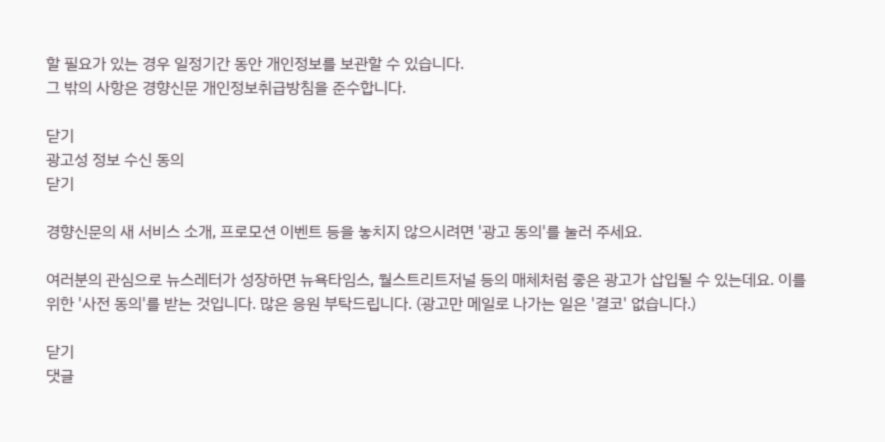할 필요가 있는 경우 일정기간 동안 개인정보를 보관할 수 있습니다.
그 밖의 사항은 경향신문 개인정보취급방침을 준수합니다.

닫기
광고성 정보 수신 동의
닫기

경향신문의 새 서비스 소개, 프로모션 이벤트 등을 놓치지 않으시려면 '광고 동의'를 눌러 주세요.

여러분의 관심으로 뉴스레터가 성장하면 뉴욕타임스, 월스트리트저널 등의 매체처럼 좋은 광고가 삽입될 수 있는데요. 이를 위한 '사전 동의'를 받는 것입니다. 많은 응원 부탁드립니다. (광고만 메일로 나가는 일은 '결코' 없습니다.)

닫기
댓글